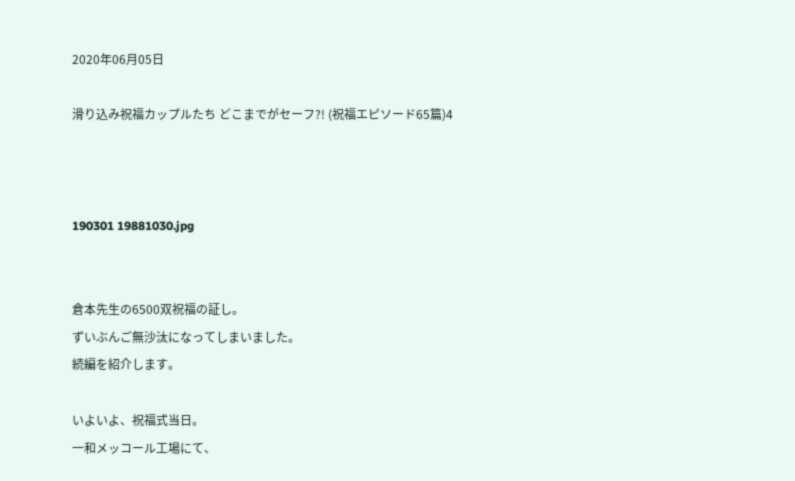2020年06月05日

滑り込み祝福カップルたち どこまでがセーフ?! (祝福エピソード65篇)4



190301 19881030.jpg


倉本先生の6500双祝福の証し。
ずいぶんご無沙汰になってしまいました。
続編を紹介します。

いよいよ、祝福式当日。
一和メッコール工場にて、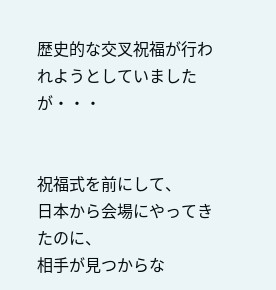歴史的な交叉祝福が行われようとしていましたが・・・


祝福式を前にして、
日本から会場にやってきたのに、
相手が見つからな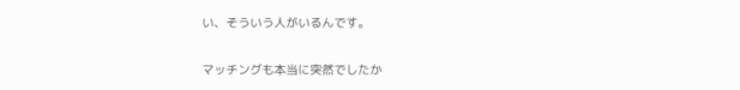い、そういう人がいるんです。

マッチングも本当に突然でしたか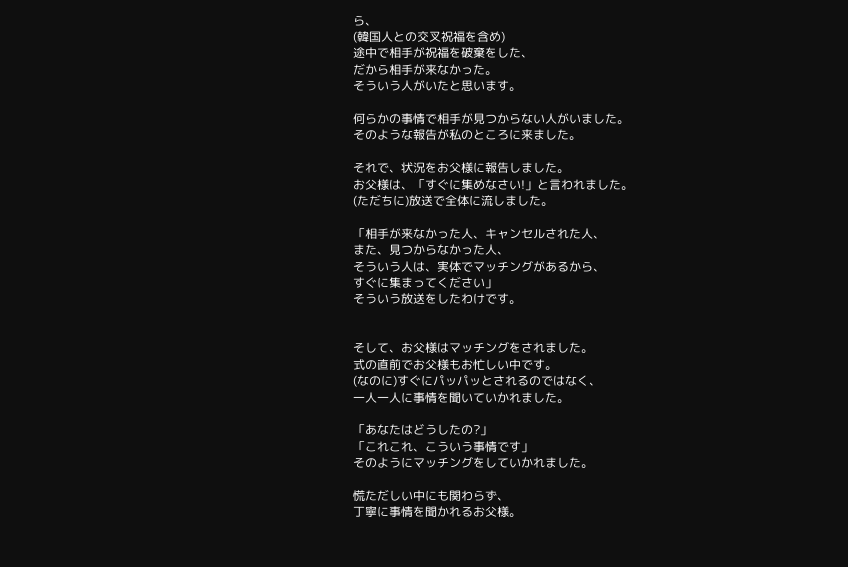ら、
(韓国人との交叉祝福を含め)
途中で相手が祝福を破棄をした、
だから相手が来なかった。
そういう人がいたと思います。

何らかの事情で相手が見つからない人がいました。
そのような報告が私のところに来ました。

それで、状況をお父様に報告しました。
お父様は、「すぐに集めなさい!」と言われました。
(ただちに)放送で全体に流しました。

「相手が来なかった人、キャンセルされた人、
また、見つからなかった人、
そういう人は、実体でマッチングがあるから、
すぐに集まってください」
そういう放送をしたわけです。


そして、お父様はマッチングをされました。
式の直前でお父様もお忙しい中です。
(なのに)すぐにパッパッとされるのではなく、
一人一人に事情を聞いていかれました。

「あなたはどうしたの?」
「これこれ、こういう事情です」
そのようにマッチングをしていかれました。

慌ただしい中にも関わらず、
丁寧に事情を聞かれるお父様。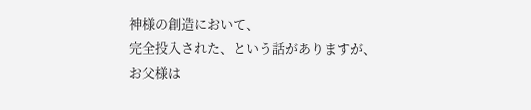神様の創造において、
完全投入された、という話がありますが、
お父様は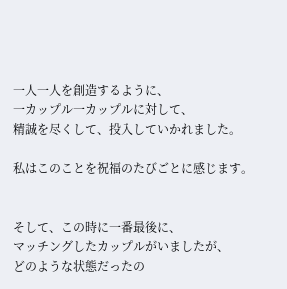一人一人を創造するように、
一カップル一カップルに対して、
精誠を尽くして、投入していかれました。

私はこのことを祝福のたびごとに感じます。


そして、この時に一番最後に、
マッチングしたカップルがいましたが、
どのような状態だったの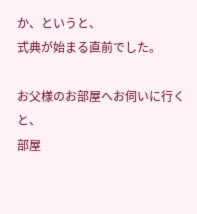か、というと、
式典が始まる直前でした。

お父様のお部屋へお伺いに行くと、
部屋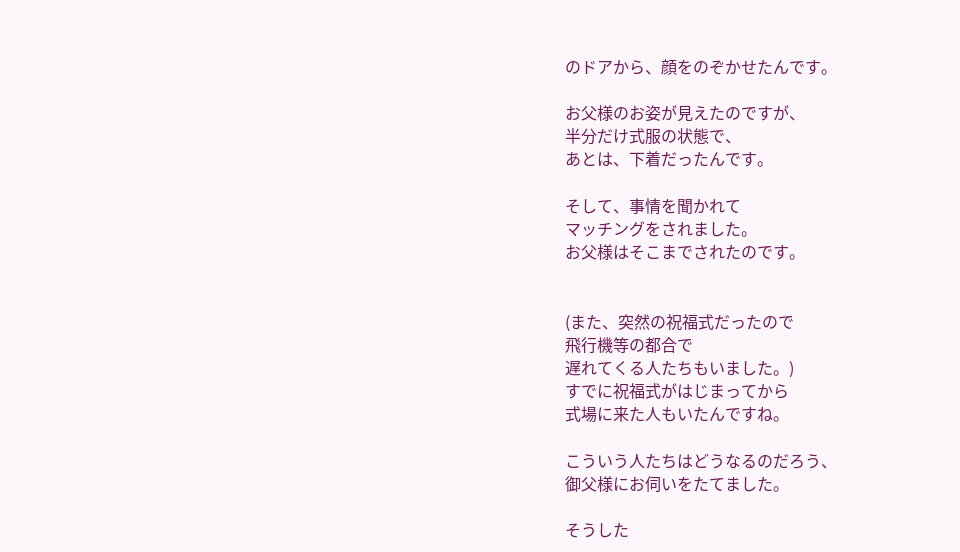のドアから、顔をのぞかせたんです。

お父様のお姿が見えたのですが、
半分だけ式服の状態で、
あとは、下着だったんです。

そして、事情を聞かれて
マッチングをされました。
お父様はそこまでされたのです。


(また、突然の祝福式だったので
飛行機等の都合で
遅れてくる人たちもいました。)
すでに祝福式がはじまってから
式場に来た人もいたんですね。

こういう人たちはどうなるのだろう、
御父様にお伺いをたてました。

そうした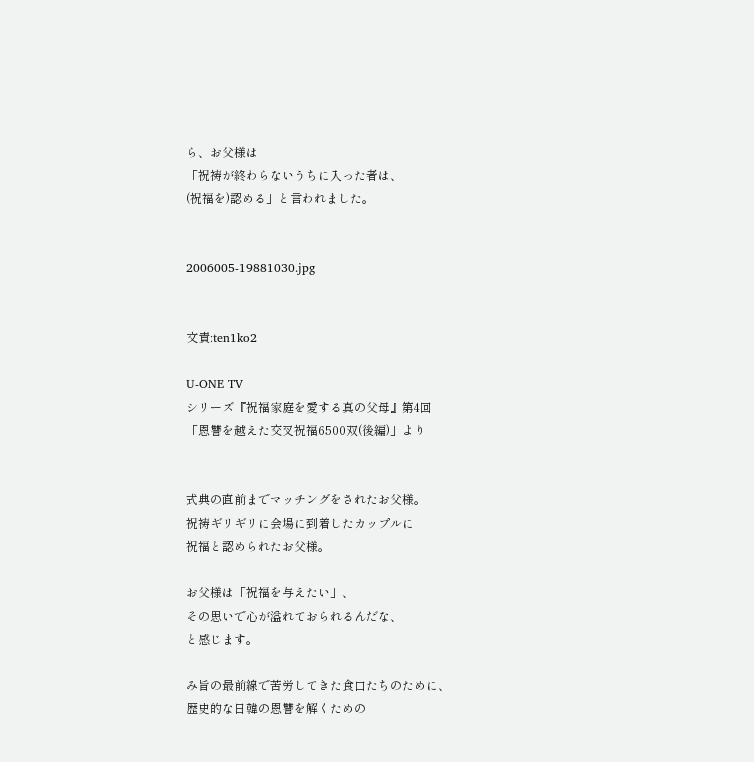ら、お父様は
「祝祷が終わらないうちに入った者は、
(祝福を)認める」と言われました。


2006005-19881030.jpg


文責:ten1ko2

U-ONE TV
シリーズ『祝福家庭を愛する真の父母』第4回
「恩讐を越えた交叉祝福6500双(後編)」より


式典の直前までマッチングをされたお父様。
祝祷ギリギリに会場に到着したカップルに
祝福と認められたお父様。

お父様は「祝福を与えたい」、
その思いで心が溢れておられるんだな、
と感じます。

み旨の最前線で苦労してきた食口たちのために、
歴史的な日韓の恩讐を解くための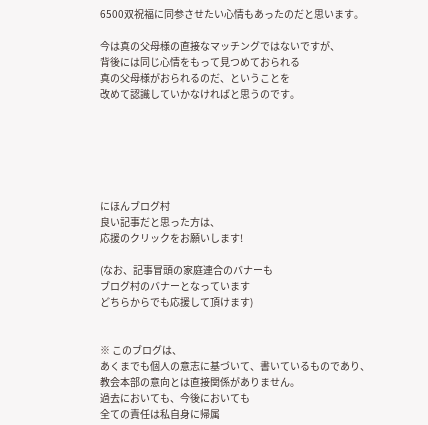6500双祝福に同参させたい心情もあったのだと思います。

今は真の父母様の直接なマッチングではないですが、
背後には同じ心情をもって見つめておられる
真の父母様がおられるのだ、ということを
改めて認識していかなければと思うのです。






にほんブログ村
良い記事だと思った方は、
応援のクリックをお願いします!

(なお、記事冒頭の家庭連合のバナーも
ブログ村のバナーとなっています
どちらからでも応援して頂けます)


※ このブログは、
あくまでも個人の意志に基づいて、書いているものであり、
教会本部の意向とは直接関係がありません。
過去においても、今後においても
全ての責任は私自身に帰属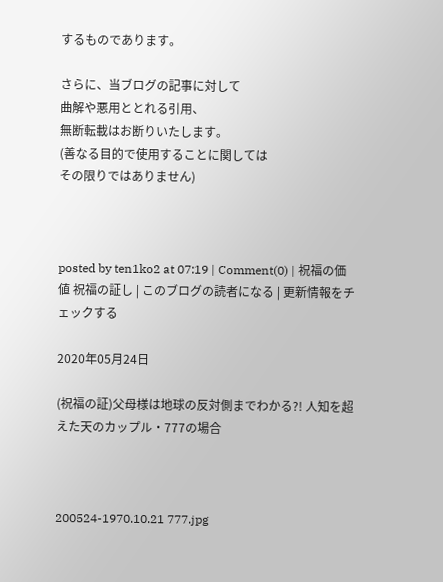するものであります。

さらに、当ブログの記事に対して
曲解や悪用ととれる引用、
無断転載はお断りいたします。
(善なる目的で使用することに関しては
その限りではありません)



posted by ten1ko2 at 07:19 | Comment(0) | 祝福の価値 祝福の証し | このブログの読者になる | 更新情報をチェックする

2020年05月24日

(祝福の証)父母様は地球の反対側までわかる?! 人知を超えた天のカップル・777の場合



200524-1970.10.21 777.jpg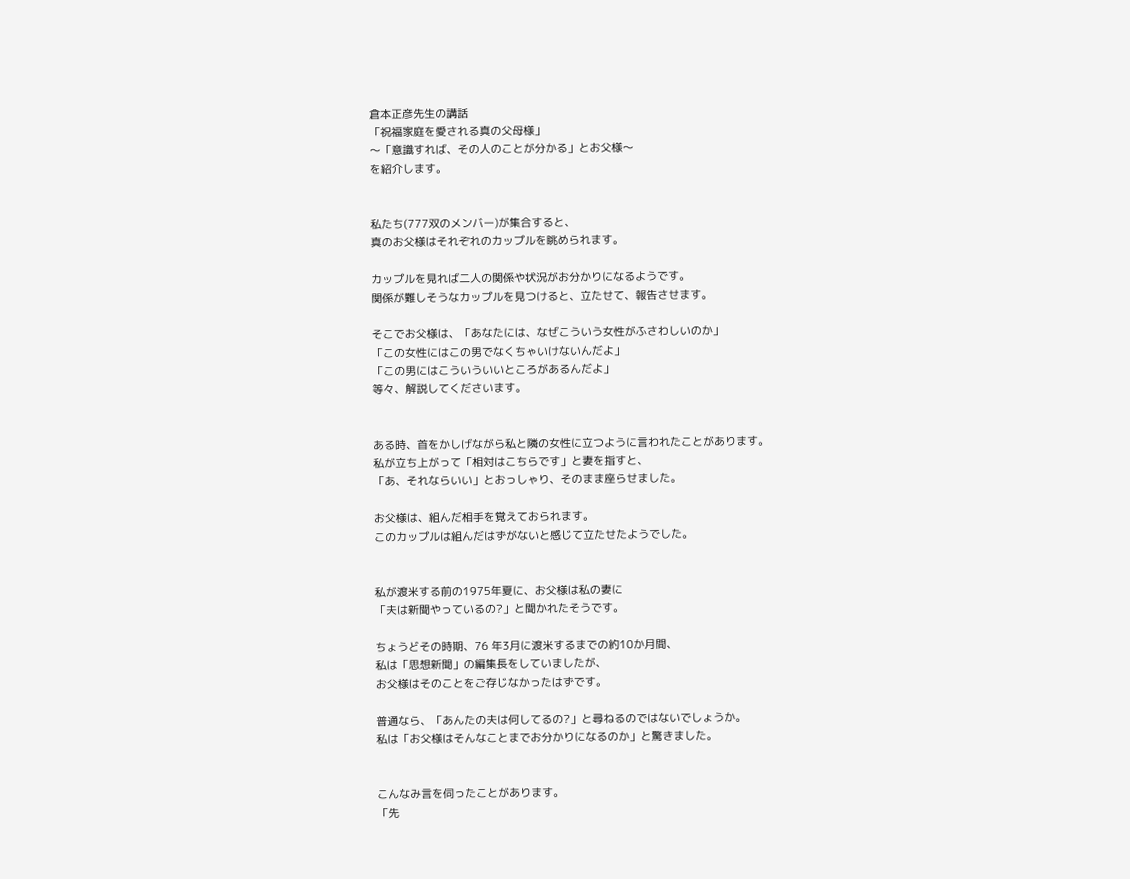倉本正彦先生の講話
「祝福家庭を愛される真の父母様」
〜「意識すれば、その人のことが分かる」とお父様〜
を紹介します。


私たち(777双のメンバー)が集合すると、
真のお父様はそれぞれのカップルを眺められます。

カップルを見れば二人の関係や状況がお分かりになるようです。
関係が難しそうなカップルを見つけると、立たせて、報告させます。

そこでお父様は、「あなたには、なぜこういう女性がふさわしいのか」
「この女性にはこの男でなくちゃいけないんだよ」
「この男にはこういういいところがあるんだよ」
等々、解説してくださいます。


ある時、首をかしげながら私と隣の女性に立つように言われたことがあります。
私が立ち上がって「相対はこちらです」と妻を指すと、
「あ、それならいい」とおっしゃり、そのまま座らせました。

お父様は、組んだ相手を覚えておられます。
このカップルは組んだはずがないと感じて立たせたようでした。


私が渡米する前の1975年夏に、お父様は私の妻に
「夫は新聞やっているの?」と聞かれたそうです。

ちょうどその時期、76 年3月に渡米するまでの約10か月間、
私は「思想新聞」の編集長をしていましたが、
お父様はそのことをご存じなかったはずです。

普通なら、「あんたの夫は何してるの?」と尋ねるのではないでしょうか。
私は「お父様はそんなことまでお分かりになるのか」と驚きました。


こんなみ言を伺ったことがあります。
「先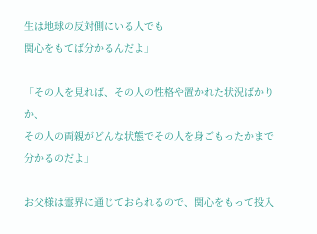生は地球の反対側にいる人でも
関心をもてば分かるんだよ」

「その人を見れば、その人の性格や置かれた状況ばかりか、
その人の両親がどんな状態でその人を身ごもったかまで分かるのだよ」

お父様は霊界に通じておられるので、関心をもって投入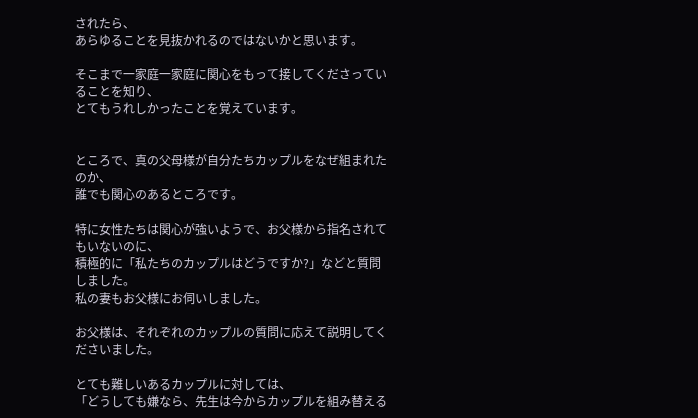されたら、
あらゆることを見抜かれるのではないかと思います。

そこまで一家庭一家庭に関心をもって接してくださっていることを知り、
とてもうれしかったことを覚えています。


ところで、真の父母様が自分たちカップルをなぜ組まれたのか、
誰でも関心のあるところです。

特に女性たちは関心が強いようで、お父様から指名されてもいないのに、
積極的に「私たちのカップルはどうですか?」などと質問しました。
私の妻もお父様にお伺いしました。

お父様は、それぞれのカップルの質問に応えて説明してくださいました。

とても難しいあるカップルに対しては、
「どうしても嫌なら、先生は今からカップルを組み替える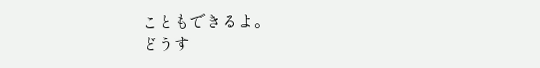こともできるよ。
どうす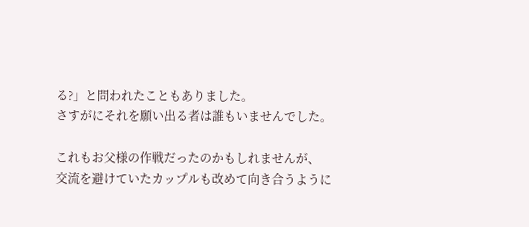る?」と問われたこともありました。
さすがにそれを願い出る者は誰もいませんでした。

これもお父様の作戦だったのかもしれませんが、
交流を避けていたカップルも改めて向き合うように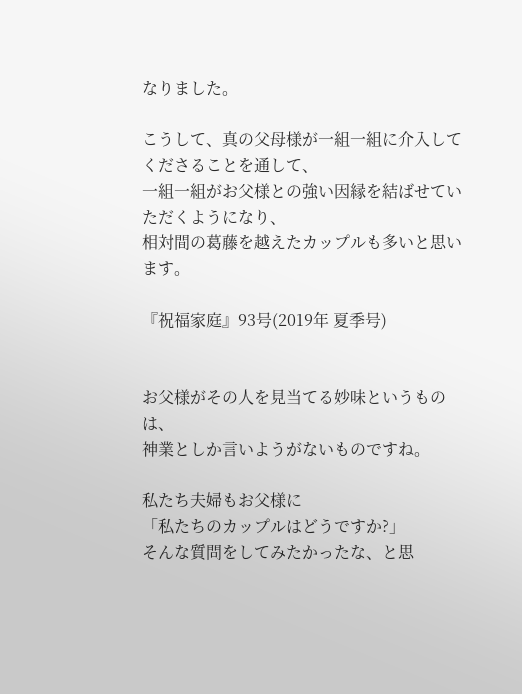なりました。

こうして、真の父母様が一組一組に介入してくださることを通して、
一組一組がお父様との強い因縁を結ばせていただくようになり、
相対間の葛藤を越えたカップルも多いと思います。

『祝福家庭』93号(2019年 夏季号)


お父様がその人を見当てる妙味というものは、
神業としか言いようがないものですね。

私たち夫婦もお父様に
「私たちのカップルはどうですか?」
そんな質問をしてみたかったな、と思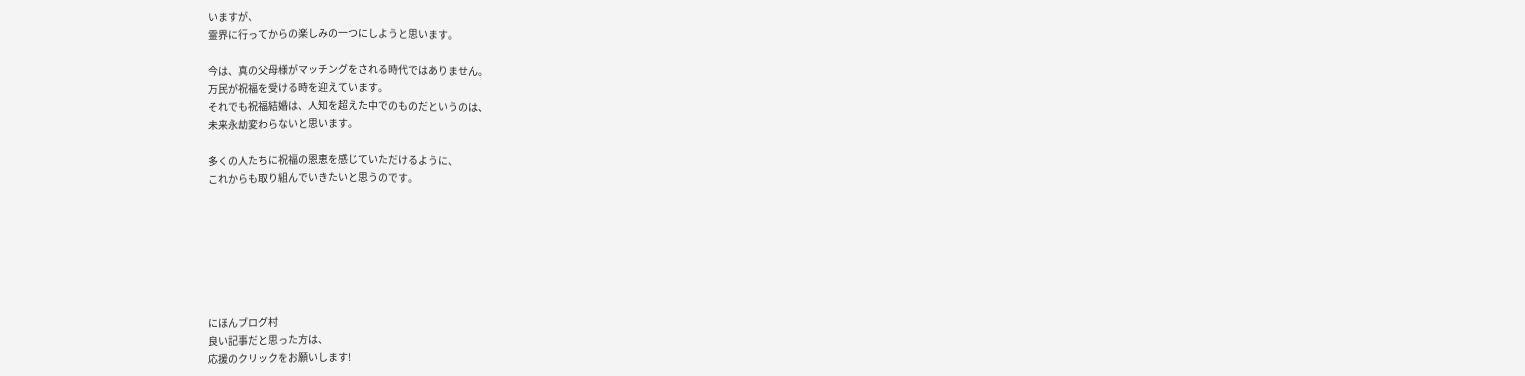いますが、
霊界に行ってからの楽しみの一つにしようと思います。

今は、真の父母様がマッチングをされる時代ではありません。
万民が祝福を受ける時を迎えています。
それでも祝福結婚は、人知を超えた中でのものだというのは、
未来永劫変わらないと思います。

多くの人たちに祝福の恩恵を感じていただけるように、
これからも取り組んでいきたいと思うのです。







にほんブログ村
良い記事だと思った方は、
応援のクリックをお願いします!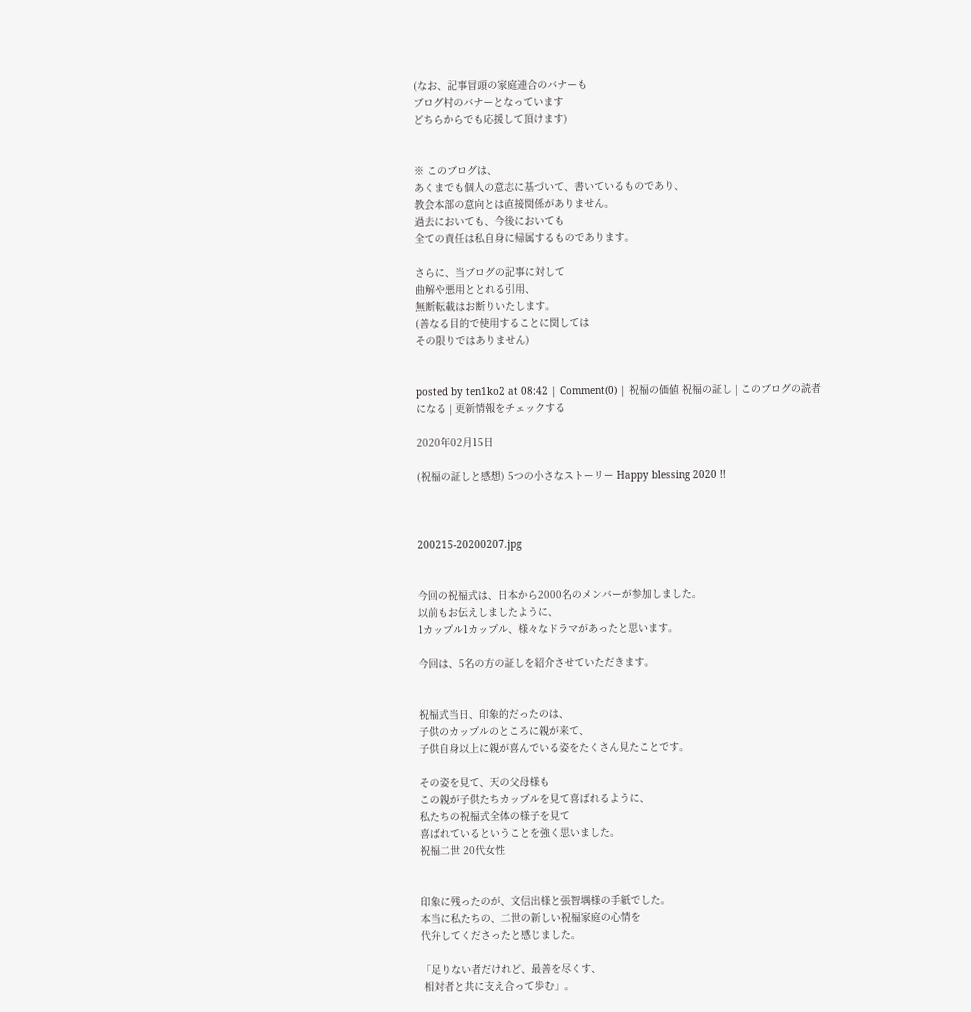(なお、記事冒頭の家庭連合のバナーも
ブログ村のバナーとなっています
どちらからでも応援して頂けます)


※ このブログは、
あくまでも個人の意志に基づいて、書いているものであり、
教会本部の意向とは直接関係がありません。
過去においても、今後においても
全ての責任は私自身に帰属するものであります。

さらに、当ブログの記事に対して
曲解や悪用ととれる引用、
無断転載はお断りいたします。
(善なる目的で使用することに関しては
その限りではありません)


posted by ten1ko2 at 08:42 | Comment(0) | 祝福の価値 祝福の証し | このブログの読者になる | 更新情報をチェックする

2020年02月15日

(祝福の証しと感想) 5つの小さなストーリー Happy blessing 2020 !!



200215-20200207.jpg


今回の祝福式は、日本から2000名のメンバーが参加しました。
以前もお伝えしましたように、
1カップル1カップル、様々なドラマがあったと思います。

今回は、5名の方の証しを紹介させていただきます。


祝福式当日、印象的だったのは、
子供のカップルのところに親が来て、
子供自身以上に親が喜んでいる姿をたくさん見たことです。

その姿を見て、天の父母様も
この親が子供たちカップルを見て喜ばれるように、
私たちの祝福式全体の様子を見て
喜ばれているということを強く思いました。
祝福二世 20代女性


印象に残ったのが、文信出様と張智堣様の手紙でした。
本当に私たちの、二世の新しい祝福家庭の心情を
代弁してくださったと感じました。

「足りない者だけれど、最善を尽くす、
 相対者と共に支え合って歩む」。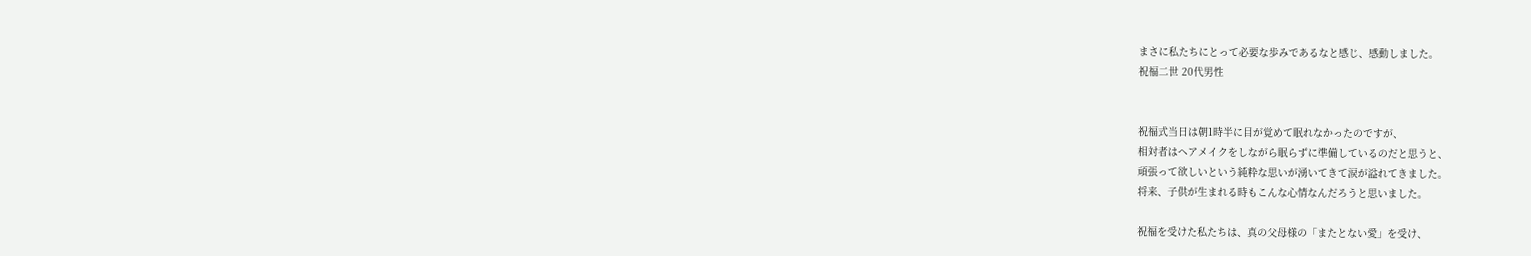まさに私たちにとって必要な歩みであるなと感じ、感動しました。
祝福二世 20代男性


祝福式当日は朝1時半に目が覚めて眠れなかったのですが、
相対者はヘアメイクをしながら眠らずに準備しているのだと思うと、
頑張って欲しいという純粋な思いが湧いてきて涙が溢れてきました。
将来、子供が生まれる時もこんな心情なんだろうと思いました。

祝福を受けた私たちは、真の父母様の「またとない愛」を受け、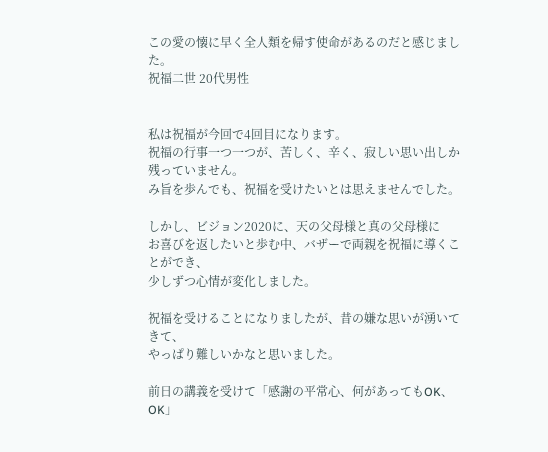この愛の懐に早く全人類を帰す使命があるのだと感じました。
祝福二世 20代男性


私は祝福が今回で4回目になります。
祝福の行事一つ一つが、苦しく、辛く、寂しい思い出しか残っていません。
み旨を歩んでも、祝福を受けたいとは思えませんでした。

しかし、ビジョン2020に、天の父母様と真の父母様に
お喜びを返したいと歩む中、バザーで両親を祝福に導くことができ、
少しずつ心情が変化しました。

祝福を受けることになりましたが、昔の嫌な思いが湧いてきて、
やっぱり難しいかなと思いました。

前日の講義を受けて「感謝の平常心、何があってもOK、OK」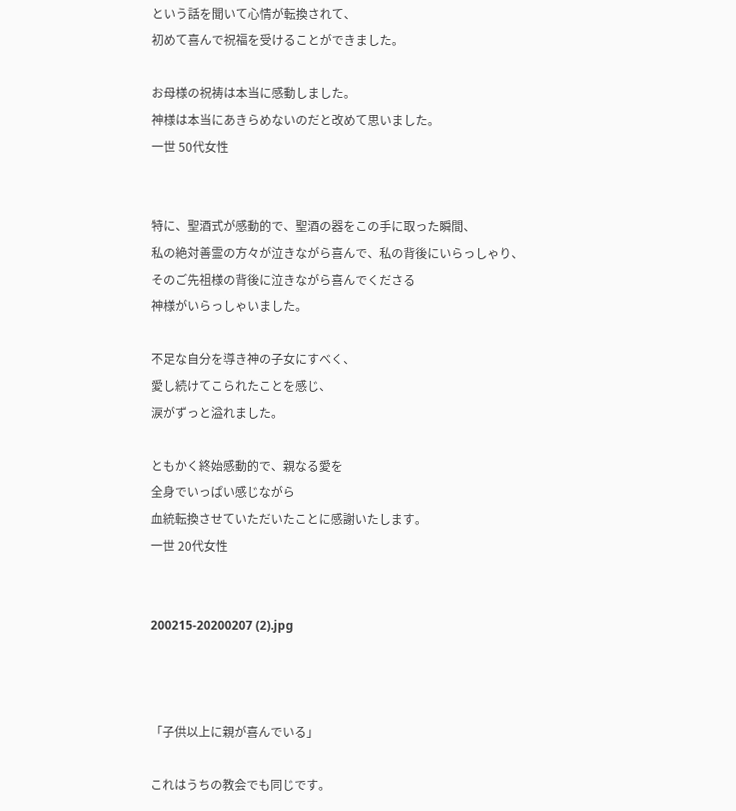という話を聞いて心情が転換されて、
初めて喜んで祝福を受けることができました。

お母様の祝祷は本当に感動しました。
神様は本当にあきらめないのだと改めて思いました。
一世 50代女性


特に、聖酒式が感動的で、聖酒の器をこの手に取った瞬間、
私の絶対善霊の方々が泣きながら喜んで、私の背後にいらっしゃり、
そのご先祖様の背後に泣きながら喜んでくださる
神様がいらっしゃいました。

不足な自分を導き神の子女にすべく、
愛し続けてこられたことを感じ、
涙がずっと溢れました。

ともかく終始感動的で、親なる愛を
全身でいっぱい感じながら
血統転換させていただいたことに感謝いたします。
一世 20代女性


200215-20200207 (2).jpg



「子供以上に親が喜んでいる」

これはうちの教会でも同じです。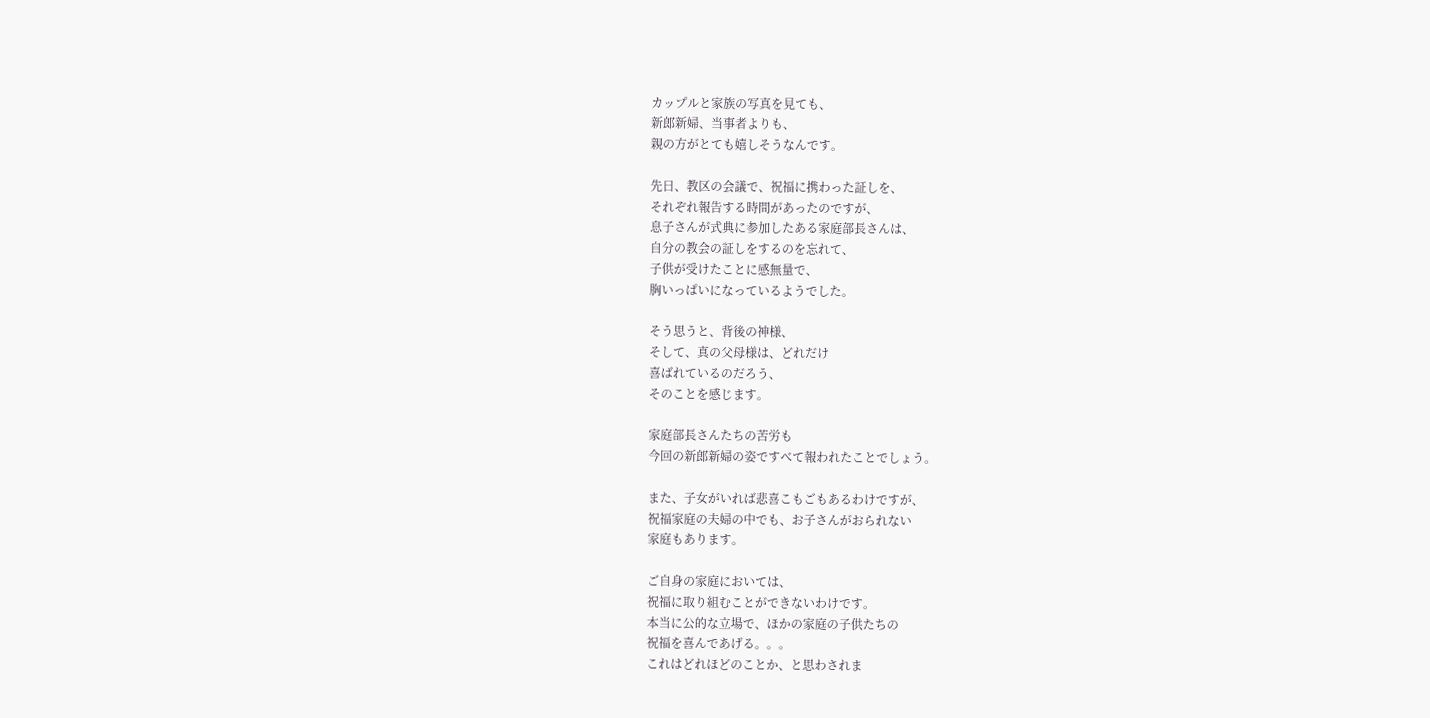カップルと家族の写真を見ても、
新郎新婦、当事者よりも、
親の方がとても嬉しそうなんです。

先日、教区の会議で、祝福に携わった証しを、
それぞれ報告する時間があったのですが、
息子さんが式典に参加したある家庭部長さんは、
自分の教会の証しをするのを忘れて、
子供が受けたことに感無量で、
胸いっぱいになっているようでした。

そう思うと、背後の神様、
そして、真の父母様は、どれだけ
喜ばれているのだろう、
そのことを感じます。

家庭部長さんたちの苦労も
今回の新郎新婦の姿ですべて報われたことでしょう。

また、子女がいれば悲喜こもごもあるわけですが、
祝福家庭の夫婦の中でも、お子さんがおられない
家庭もあります。

ご自身の家庭においては、
祝福に取り組むことができないわけです。
本当に公的な立場で、ほかの家庭の子供たちの
祝福を喜んであげる。。。
これはどれほどのことか、と思わされま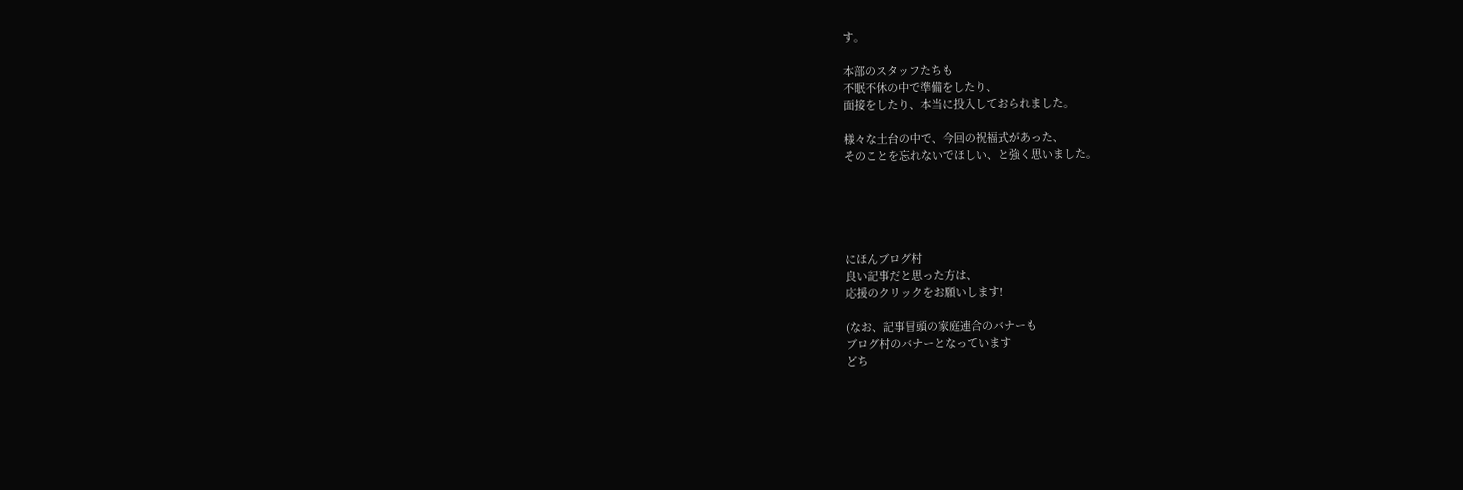す。

本部のスタッフたちも
不眠不休の中で準備をしたり、
面接をしたり、本当に投入しておられました。

様々な土台の中で、今回の祝福式があった、
そのことを忘れないでほしい、と強く思いました。





にほんブログ村
良い記事だと思った方は、
応援のクリックをお願いします!

(なお、記事冒頭の家庭連合のバナーも
ブログ村のバナーとなっています
どち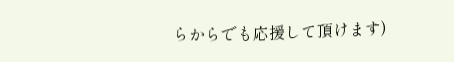らからでも応援して頂けます)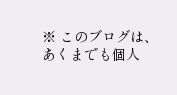※ このブログは、
あくまでも個人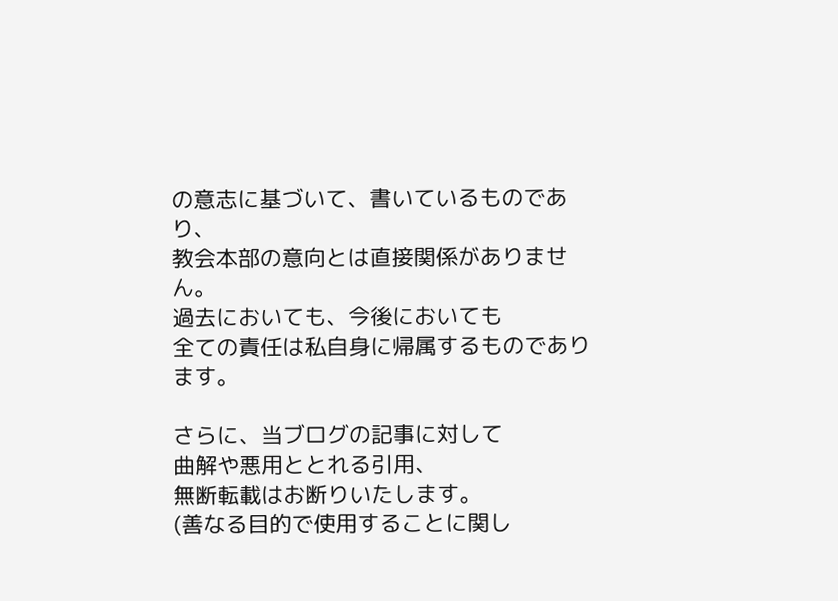の意志に基づいて、書いているものであり、
教会本部の意向とは直接関係がありません。
過去においても、今後においても
全ての責任は私自身に帰属するものであります。

さらに、当ブログの記事に対して
曲解や悪用ととれる引用、
無断転載はお断りいたします。
(善なる目的で使用することに関し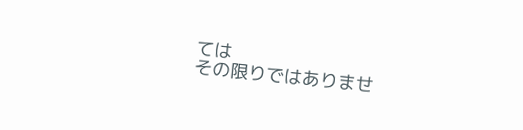ては
その限りではありませ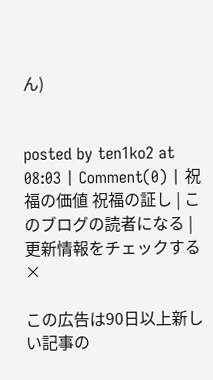ん)


posted by ten1ko2 at 08:03 | Comment(0) | 祝福の価値 祝福の証し | このブログの読者になる | 更新情報をチェックする
×

この広告は90日以上新しい記事の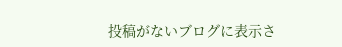投稿がないブログに表示さ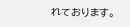れております。